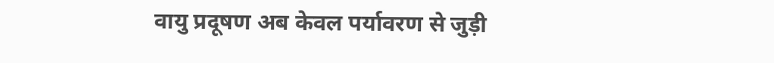वायु प्रदूषण अब केवल पर्यावरण से जुड़ी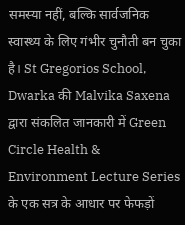समस्या नहीं, बल्कि सार्वजनिक स्वास्थ्य के लिए गंभीर चुनौती बन चुका है। St Gregorios School, Dwarka की Malvika Saxena द्वारा संकलित जानकारी में Green Circle Health & Environment Lecture Series के एक सत्र के आधार पर फेफड़ों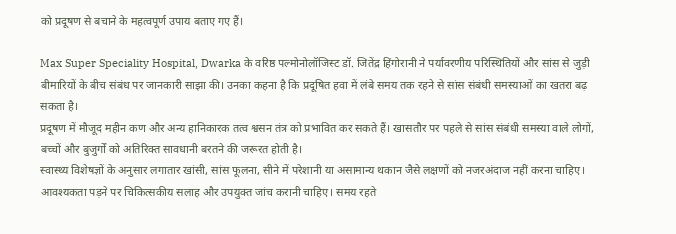को प्रदूषण से बचाने के महत्वपूर्ण उपाय बताए गए हैं।

Max Super Speciality Hospital, Dwarka के वरिष्ठ पल्मोनोलॉजिस्ट डॉ. जितेंद्र हिंगोरानी ने पर्यावरणीय परिस्थितियों और सांस से जुड़ी बीमारियों के बीच संबंध पर जानकारी साझा की। उनका कहना है कि प्रदूषित हवा में लंबे समय तक रहने से सांस संबंधी समस्याओं का खतरा बढ़ सकता है।
प्रदूषण में मौजूद महीन कण और अन्य हानिकारक तत्व श्वसन तंत्र को प्रभावित कर सकते हैं। खासतौर पर पहले से सांस संबंधी समस्या वाले लोगों, बच्चों और बुजुर्गों को अतिरिक्त सावधानी बरतने की जरूरत होती है।
स्वास्थ्य विशेषज्ञों के अनुसार लगातार खांसी, सांस फूलना, सीने में परेशानी या असामान्य थकान जैसे लक्षणों को नजरअंदाज नहीं करना चाहिए। आवश्यकता पड़ने पर चिकित्सकीय सलाह और उपयुक्त जांच करानी चाहिए। समय रहते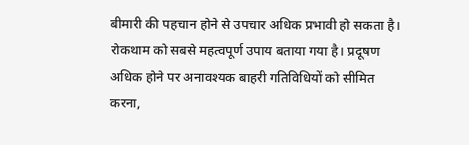बीमारी की पहचान होने से उपचार अधिक प्रभावी हो सकता है।
रोकथाम को सबसे महत्वपूर्ण उपाय बताया गया है। प्रदूषण अधिक होने पर अनावश्यक बाहरी गतिविधियों को सीमित करना,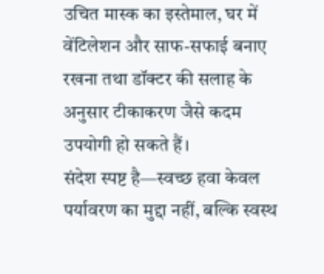उचित मास्क का इस्तेमाल, घर में वेंटिलेशन और साफ-सफाई बनाए रखना तथा डॉक्टर की सलाह के अनुसार टीकाकरण जैसे कदम उपयोगी हो सकते हैं।
संदेश स्पष्ट है—स्वच्छ हवा केवल पर्यावरण का मुद्दा नहीं, बल्कि स्वस्थ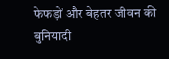फेफड़ों और बेहतर जीवन की बुनियादी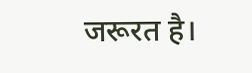जरूरत है।